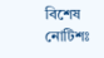বিশেষ নোটিশঃ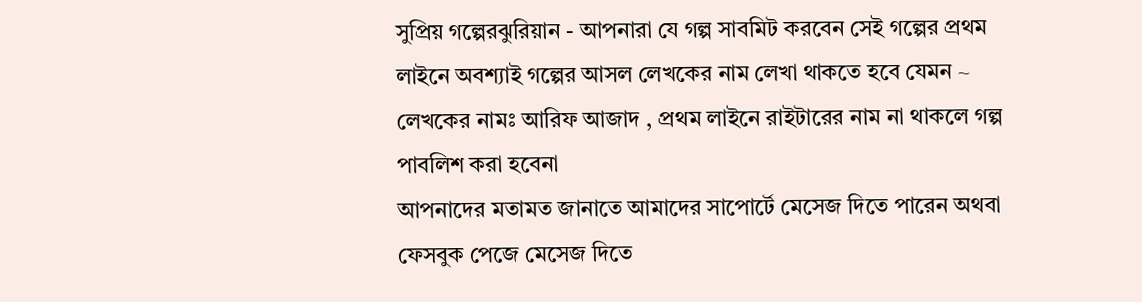সুপ্রিয় গল্পেরঝুরিয়ান - আপনারা যে গল্প সাবমিট করবেন সেই গল্পের প্রথম লাইনে অবশ্যাই গল্পের আসল লেখকের নাম লেখা থাকতে হবে যেমন ~ লেখকের নামঃ আরিফ আজাদ , প্রথম লাইনে রাইটারের নাম না থাকলে গল্প পাবলিশ করা হবেনা
আপনাদের মতামত জানাতে আমাদের সাপোর্টে মেসেজ দিতে পারেন অথবা ফেসবুক পেজে মেসেজ দিতে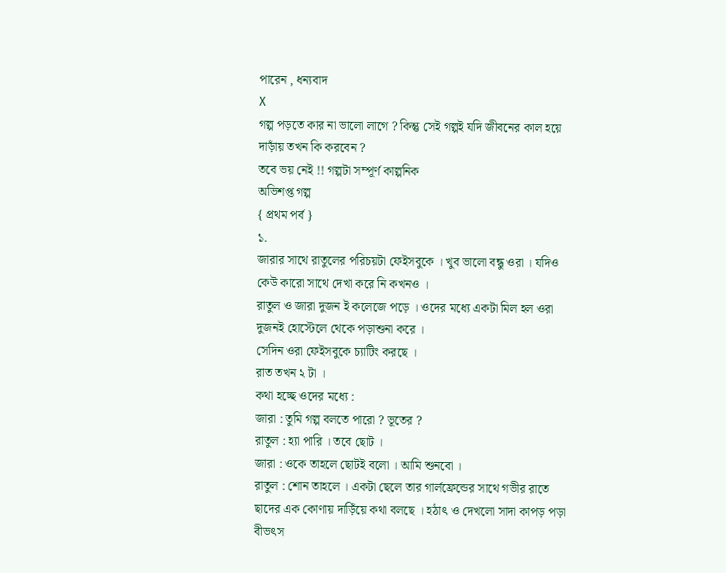পারেন , ধন্যবাদ
X
গল্প পড়তে কার না ভালো লাগে ? কিন্তু সেই গল্পই যদি জীবনের কাল হয়ে দাড়াঁয় তখন কি করবেন ?
তবে ভয় নেই !! গল্পটা সম্পূর্ণ কাল্পনিক
অভিশপ্ত গল্প
{ প্রথম পর্ব }
১.
জারার সাথে রাতুলের পরিচয়টা ফেইসবুকে । খুব ভালো বন্ধু ওরা । যদিও কেউ কারো সাথে দেখা করে নি কখনও ।
রাতুল ও জারা দুজন ই কলেজে পড়ে । ওদের মধ্যে একটা মিল হল ওরা দুজনই হোস্টেলে থেকে পড়াশুনা করে ।
সেদিন ওরা ফেইসবুকে চ্যাটিং করছে ।
রাত তখন ২ টা ।
কথা হচ্ছে ওদের মধ্যে :
জারা : তুমি গল্প বলতে পারো ? ভূতের ?
রাতুল : হ্যা পারি । তবে ছোট ।
জারা : ওকে তাহলে ছোটই বলো । আমি শুনবো ।
রাতুল : শোন তাহলে । একটা ছেলে তার গার্লফ্রেন্ডের সাথে গভীর রাতে ছাদের এক কোণায় দাড়িঁয়ে কথা বলছে । হঠাৎ ও দেখলো সাদা কাপড় পড়া বীভৎস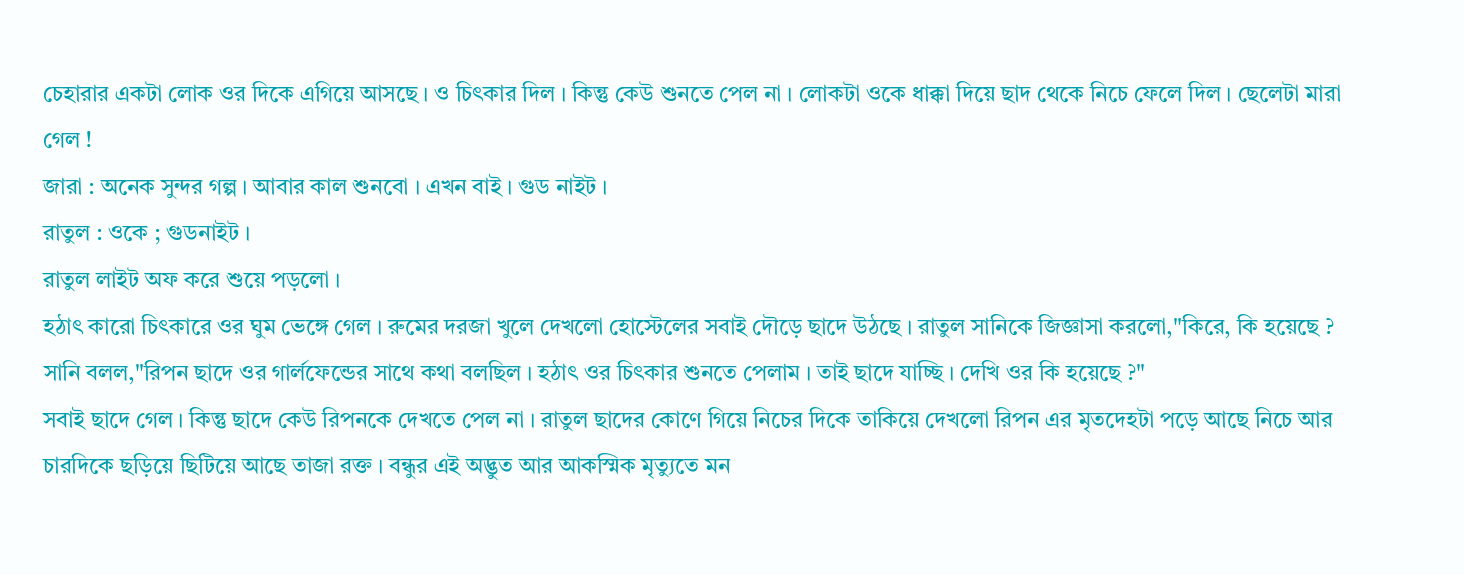চেহারার একটা লোক ওর দিকে এগিয়ে আসছে । ও চিৎকার দিল । কিন্তু কেউ শুনতে পেল না । লোকটা ওকে ধাক্কা দিয়ে ছাদ থেকে নিচে ফেলে দিল । ছেলেটা মারা গেল !
জারা : অনেক সুন্দর গল্প । আবার কাল শুনবো । এখন বাই । গুড নাইট ।
রাতুল : ওকে ; গুডনাইট ।
রাতুল লাইট অফ করে শুয়ে পড়লো ।
হঠাৎ কারো চিৎকারে ওর ঘুম ভেঙ্গে গেল । রুমের দরজা খুলে দেখলো হোস্টেলের সবাই দৌড়ে ছাদে উঠছে । রাতুল সানিকে জিজ্ঞাসা করলো,"কিরে, কি হয়েছে ? সানি বলল,"রিপন ছাদে ওর গার্লফেন্ডের সাথে কথা বলছিল । হঠাৎ ওর চিৎকার শুনতে পেলাম । তাই ছাদে যাচ্ছি । দেখি ওর কি হয়েছে ?"
সবাই ছাদে গেল । কিন্তু ছাদে কেউ রিপনকে দেখতে পেল না । রাতুল ছাদের কোণে গিয়ে নিচের দিকে তাকিয়ে দেখলো রিপন এর মৃতদেহটা পড়ে আছে নিচে আর চারদিকে ছড়িয়ে ছিটিয়ে আছে তাজা রক্ত । বন্ধুর এই অদ্ভুত আর আকস্মিক মৃত্যুতে মন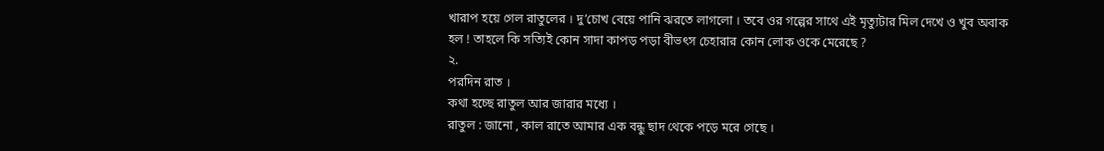খারাপ হয়ে গেল রাতুলের । দু’চোখ বেয়ে পানি ঝরতে লাগলো । তবে ওর গল্পের সাথে এই মৃত্যুটার মিল দেখে ও খুব অবাক হল ! তাহলে কি সত্যিই কোন সাদা কাপড় পড়া বীভৎস চেহারার কোন লোক ওকে মেরেছে ?
২.
পরদিন রাত ।
কথা হচ্ছে রাতুল আর জারার মধ্যে ।
রাতুল : জানো , কাল রাতে আমার এক বন্ধু ছাদ থেকে পড়ে মরে গেছে ।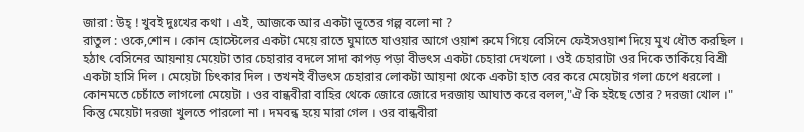জারা : উহ্ ! খুবই দুঃখের কথা । এই, আজকে আর একটা ভূতের গল্প বলো না ?
রাতুল : ওকে,শোন । কোন হোস্টেলের একটা মেয়ে রাতে ঘুমাতে যাওয়ার আগে ওয়াশ রুমে গিয়ে বেসিনে ফেইসওয়াশ দিয়ে মুখ ধৌত করছিল । হঠাৎ বেসিনের আয়নায় মেয়েটা তার চেহারার বদলে সাদা কাপড় পড়া বীভৎস একটা চেহারা দেখলো । ওই চেহারাটা ওর দিকে তাকিঁয়ে বিশ্রী একটা হাসি দিল । মেয়েটা চিৎকার দিল । তখনই বীভৎস চেহারার লোকটা আয়না থেকে একটা হাত বের করে মেয়েটার গলা চেপে ধরলো । কোনমতে চেচাঁতে লাগলো মেয়েটা । ওর বান্ধবীরা বাহির থেকে জোরে জোরে দরজায় আঘাত করে বলল,"ঐ কি হইছে তোর ? দরজা খোল ।" কিন্তু মেয়েটা দরজা খুলতে পারলো না । দমবন্ধ হয়ে মারা গেল । ওর বান্ধবীরা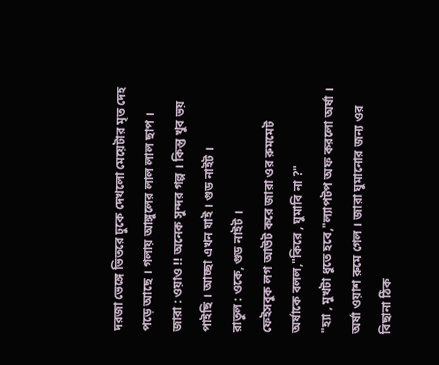দরজা ভেঙ্গে ভিতরে ঢুকে দেখলো মেয়েটার মৃত দেহ পড়ে আছে । গলায় আঙ্গুলের লাল লাল ছাপ ।
জারা : ওয়াও !! অনেক সুন্দর গল্প । কিন্তু খুব ভয় পাইছি । আচ্ছা এখন যাই । গুড নাইট ।
রাতুল : ওকে, গুড নাইট ।
ফেইসবুক লগ আউট করে জারা ওর রুমমেট অর্ষাকে বলল,"কিরে , ঘুমাবি না ?"
"হ্যা , মুখটা ধুতে হবে,"ল্যাপটপ অফ করলো অর্ষা ।
অর্ষা ওয়াশ রুমে গেল । জারা ঘুমানোর জন্য ওর বিছানা ঠিক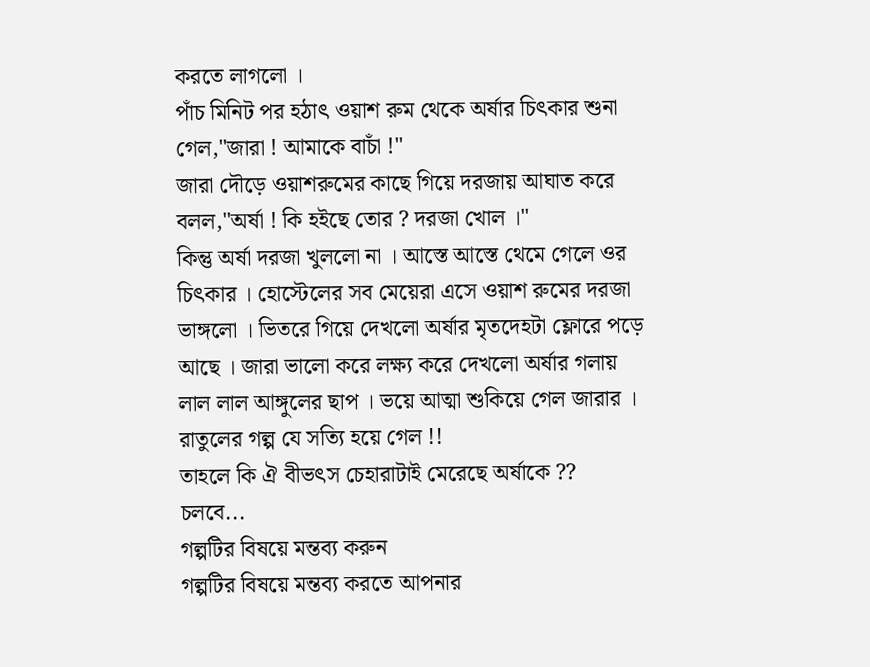করতে লাগলো ।
পাঁচ মিনিট পর হঠাৎ ওয়াশ রুম থেকে অর্ষার চিৎকার শুনা গেল,"জারা ! আমাকে বাচাঁ !"
জারা দৌড়ে ওয়াশরুমের কাছে গিয়ে দরজায় আঘাত করে বলল,"অর্ষা ! কি হইছে তোর ? দরজা খোল ।"
কিন্তু অর্ষা দরজা খুললো না । আস্তে আস্তে থেমে গেলে ওর চিৎকার । হোস্টেলের সব মেয়েরা এসে ওয়াশ রুমের দরজা ভাঙ্গলো । ভিতরে গিয়ে দেখলো অর্ষার মৃতদেহটা ফ্লোরে পড়ে আছে । জারা ভালো করে লক্ষ্য করে দেখলো অর্ষার গলায় লাল লাল আঙ্গুলের ছাপ । ভয়ে আত্মা শুকিয়ে গেল জারার ।
রাতুলের গল্প যে সত্যি হয়ে গেল !!
তাহলে কি ঐ বীভৎস চেহারাটাই মেরেছে অর্ষাকে ??
চলবে...
গল্পটির বিষয়ে মন্তব্য করুন
গল্পটির বিষয়ে মন্তব্য করতে আপনার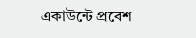একাউন্টে প্রবেশ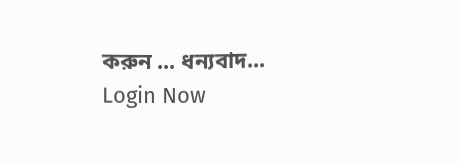করুন ... ধন্যবাদ... Login Now